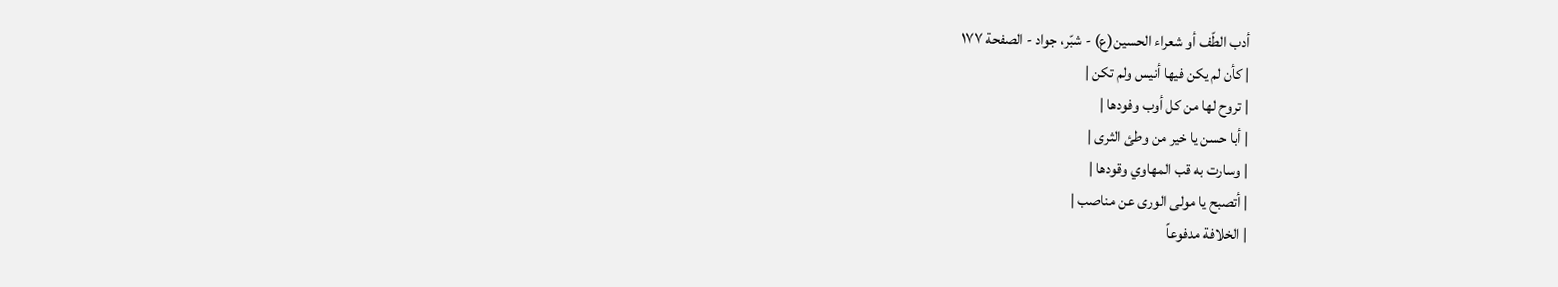أدب الطّف أو شعراء الحسين(ع) - شبّر، جواد - الصفحة ١٧٧
| كأن لم يكن فيها أنيس ولم تكن |
| تروح لها من كل أوب وفودها |
| أبا حسن يا خير من وطئ الثرى |
| وسارت به قب المهاوي وقودها |
| أتصبح يا مولى الورى عن مناصب |
| الخلافة مدفوعاً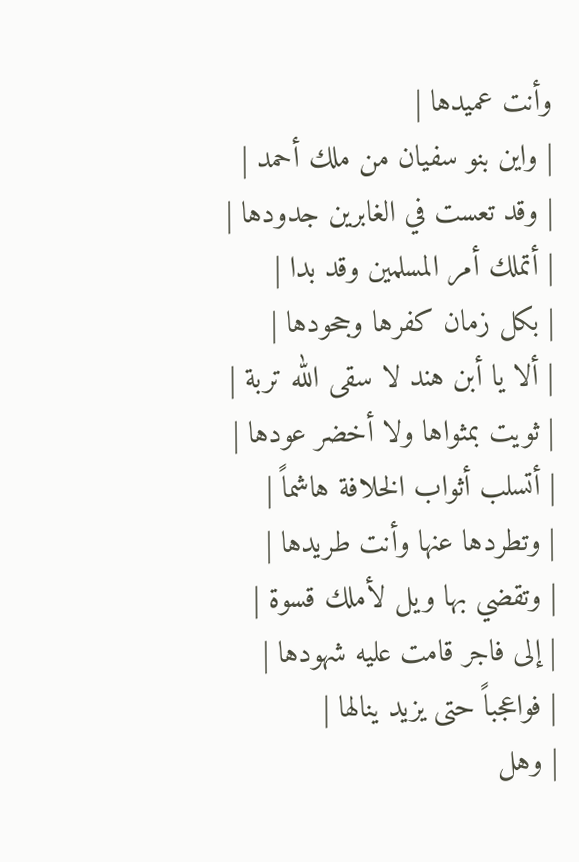وأنت عميدها |
| واين بنو سفيان من ملك أحمد |
| وقد تعست في الغابرين جدودها |
| أتملك أمر المسلمين وقد بدا |
| بكل زمان كفرها وجحودها |
| ألا يا أبن هند لا سقى الله تربة |
| ثويت بمثواها ولا أخضر عودها |
| أتسلب أثواب الخلافة هاشماً |
| وتطردها عنها وأنت طريدها |
| وتقضي بها ويل لأملك قسوة |
| إلى فاجر قامت عليه شهودها |
| فواعجباً حتى يزيد ينالها |
| وهل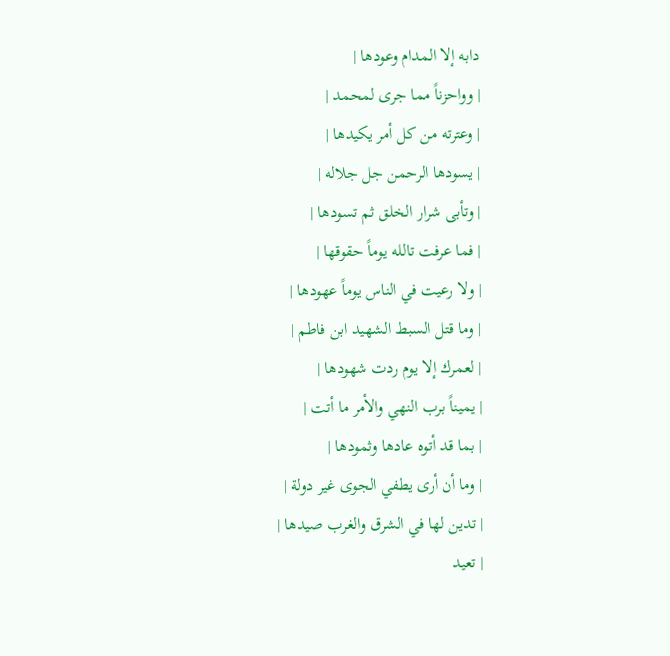دابه إلا المدام وعودها |
| وواحزناً مما جرى لمحمد |
| وعترته من كل أمر يكيدها |
| يسودها الرحمن جل جلاله |
| وتأبى شرار الخلق ثم تسودها |
| فما عرفت تالله يوماً حقوقها |
| ولا رعيت في الناس يوماً عهودها |
| وما قتل السبط الشهيد ابن فاطم |
| لعمرك إلا يوم ردت شهودها |
| يميناً برب النهي والأمر ما أتت |
| بما قد أتوه عادها وثمودها |
| وما أن أرى يطفي الجوى غير دولة |
| تدين لها في الشرق والغرب صيدها |
| تعيد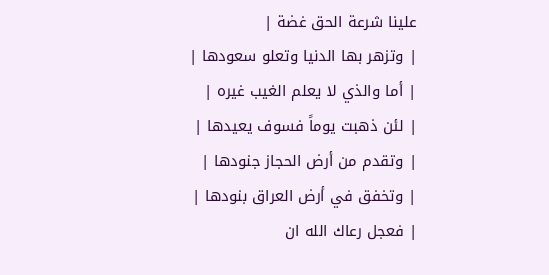علينا شرعة الحق غضة |
| وتزهر بها الدنيا وتعلو سعودها |
| أما والذي لا يعلم الغيب غيره |
| لئن ذهبت يوماً فسوف يعيدها |
| وتقدم من أرض الحجاز جنودها |
| وتخفق في أرض العراق بنودها |
| فعجل رعاك الله ان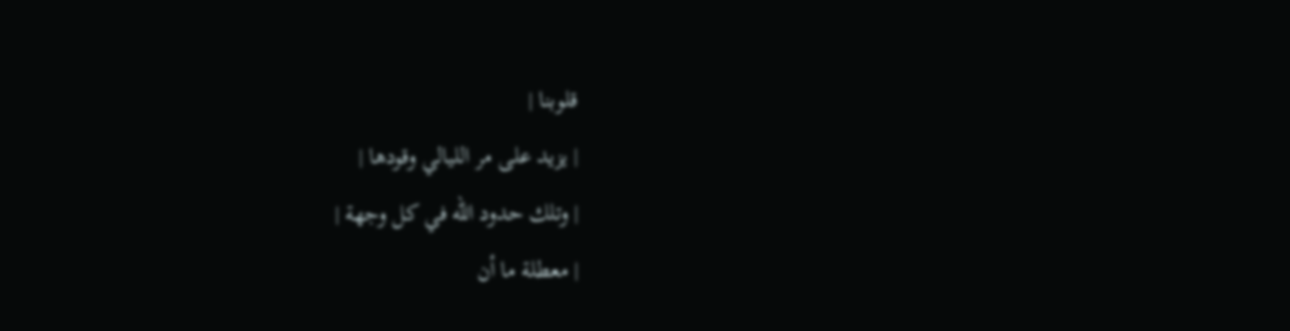قلوبنا |
| يزيد على مر الليالي وقودها |
| وتلك حدود الله في كل وجهة |
| معطلة ما أن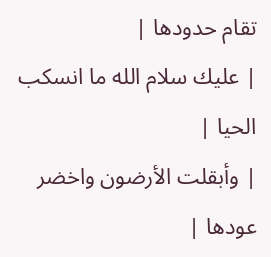تقام حدودها |
| عليك سلام الله ما انسكب الحيا |
| وأبقلت الأرضون واخضر عودها |